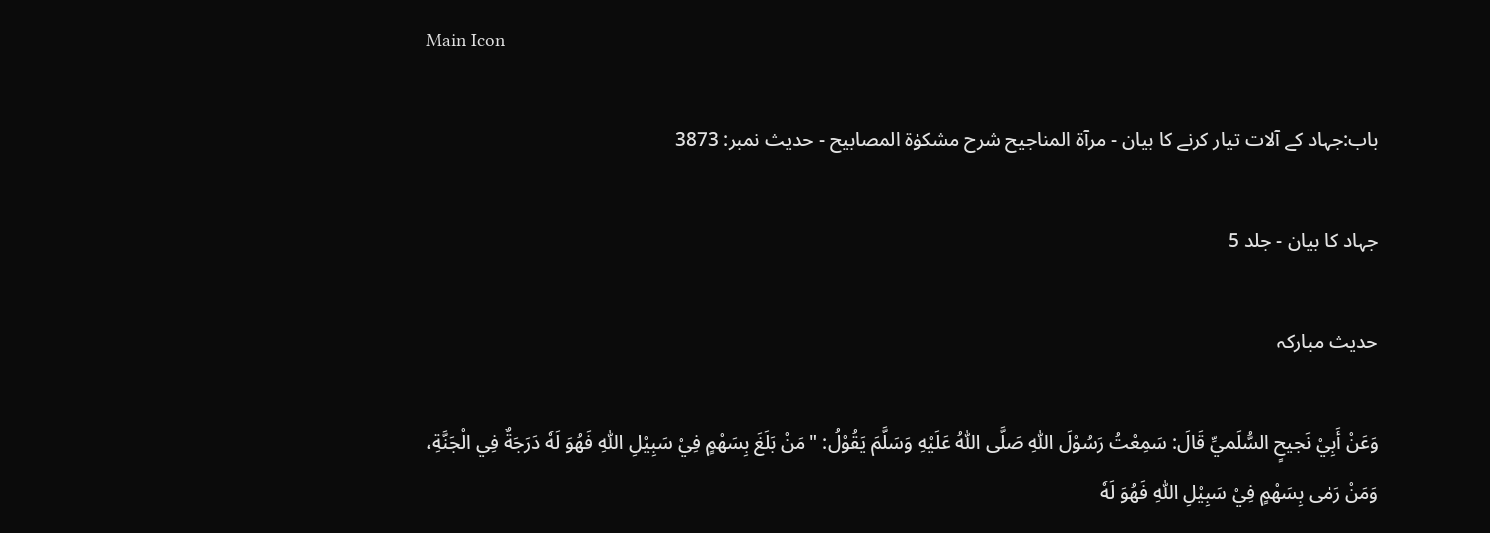Main Icon

باب:جہاد کے آلات تیار کرنے کا بیان - مرآۃ المناجیح شرح مشکوٰۃ المصابیح - حدیث نمبر: 3873

جہاد کا بیان - جلد 5

حدیث مبارکہ

وَعَنْ أَبِيْ نَجيحٍ السُّلَميِّ قَالَ: سَمِعْتُ رَسُوْلَ اللّٰهِ صَلَّى اللّٰهُ عَلَيْهِ وَسَلَّمَ يَقُوْلُ: "مَنْ بَلَغَ بِسَهْمٍ فِيْ سَبِيْلِ اللّٰهِ فَهُوَ لَهٗ دَرَجَةٌ فِي الْجَنَّةِ، وَمَنْ رَمٰى بِسَهْمٍ فِيْ سَبِيْلِ اللّٰهِ فَهُوَ لَهٗ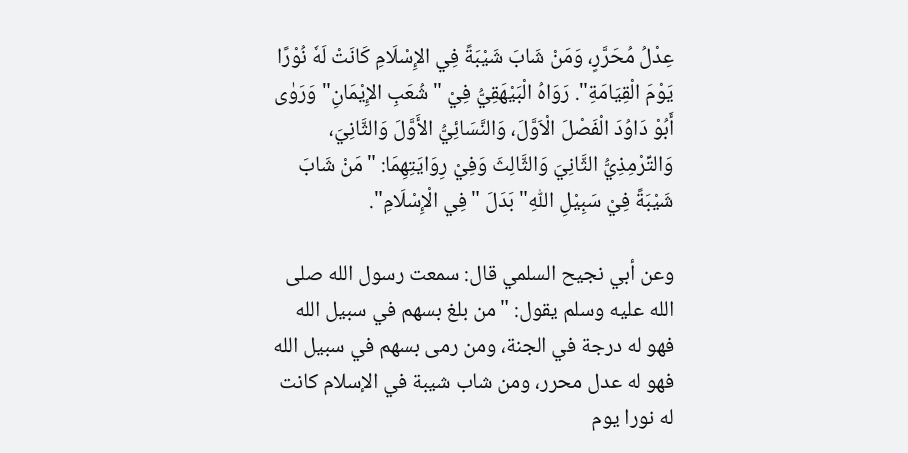عِدْلُ مُحَرَّرٍ، وَمَنْ شَابَ شَيْبَةً فِي الإِسْلَامِ كَانَتْ لَهٗ نُوْرًا يَوْمَ الْقِيَامَةِ". رَوَاهُ الْبَيْهَقِيُّ فِيْ "شُعَبِ الإِيْمَانِ" وَرَوٰى أَبُوْ دَاوُدَ الْفَصْلَ الْاَوَّلَ، وَالنَّسَائِيُّ الأَوَّلَ وَالثَّانِيَ، وَالتِّرْمِذِيُّ الثَّانِيَ وَالثَّالِثَ وَفِيْ رِوَايَتِهِمَا: "مَنْ شَابَ شَيْبَةً فِيْ سَبِيْلِ اللّٰهِ" بَدَلَ "فِي الْإِسْلَامِ".

وعن أبي نجيح السلمي قال: سمعت رسول الله صلى الله عليه وسلم يقول: "من بلغ بسهم في سبيل الله فهو له درجة في الجنة، ومن رمى بسهم في سبيل الله فهو له عدل محرر، ومن شاب شيبة في الإسلام كانت له نورا يوم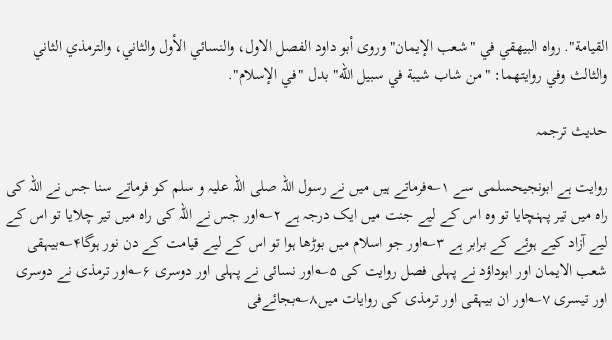القيامة". رواه البيهقي في "شعب الإيمان" وروى أبو داود الفصل الاول، والنسائي الأول والثاني، والترمذي الثاني والثالث وفي روايتهما: "من شاب شيبة في سبيل الله" بدل "في الإسلام".

حدیث ترجمہ

روایت ہے ابونجیحسلمی سے ۱؎فرماتے ہیں میں نے رسول اللہ صلی اللہ علیہ و سلم کو فرماتے سنا جس نے اللہ کی راہ میں تیر پہنچایا تو وہ اس کے لیے جنت میں ایک درجہ ہے ۲؎اور جس نے اللہ کی راہ میں تیر چلایا تو اس کے لیے آزاد کیے ہوئے کے برابر ہے ۳؎اور جو اسلام میں بوڑھا ہوا تو اس کے لیے قیامت کے دن نور ہوگا۴؎بیہقی شعب الایمان اور ابوداؤد نے پہلی فصل روایت کی ۵؎اور نسائی نے پہلی اور دوسری ۶؎اور ترمذی نے دوسری اور تیسری ۷؎اور ان بیہقی اور ترمذی کی روایات میں۸؎بجائےفی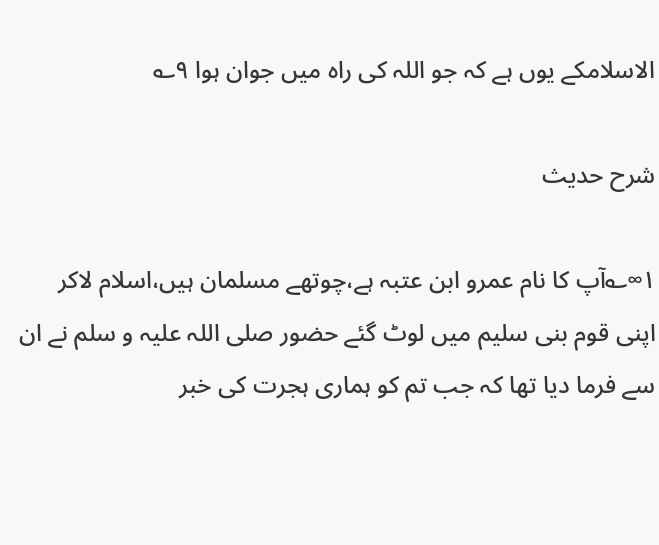الاسلامکے یوں ہے کہ جو اللہ کی راہ میں جوان ہوا ۹؎

شرح حدیث

۱∞؎آپ کا نام عمرو ابن عتبہ ہے،چوتھے مسلمان ہیں،اسلام لاکر اپنی قوم بنی سلیم میں لوٹ گئے حضور صلی اللہ علیہ و سلم نے ان سے فرما دیا تھا کہ جب تم کو ہماری ہجرت کی خبر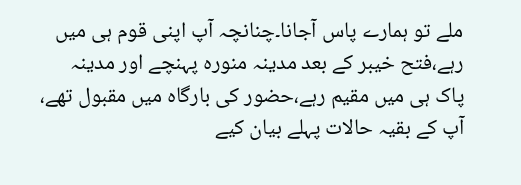ملے تو ہمارے پاس آجانا۔چنانچہ آپ اپنی قوم ہی میں رہے،فتح خیبر کے بعد مدینہ منورہ پہنچے اور مدینہ پاک ہی میں مقیم رہے،حضور کی بارگاہ میں مقبول تھے، آپ کے بقیہ حالات پہلے بیان کیے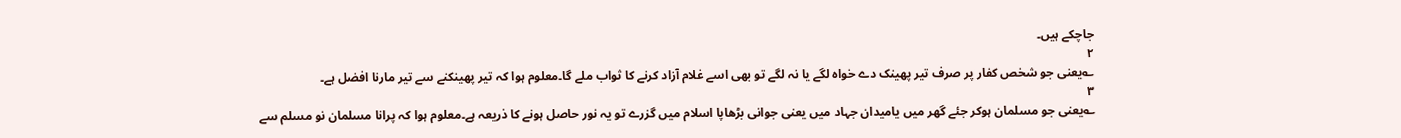جاچکے ہیں۔
۲
؎یعنی جو شخص کفار پر صرف تیر پھینک دے خواہ لگے یا نہ لگے تو بھی اسے غلام آزاد کرنے کا ثواب ملے گا۔معلوم ہوا کہ تیر پھینکنے سے تیر مارنا افضل ہے۔
۳
؎یعنی جو مسلمان ہوکر جئے گھر میں یامیدان جہاد میں یعنی جوانی بڑھاپا اسلام میں گزرے تو یہ نور حاصل ہونے کا ذریعہ ہے۔معلوم ہوا کہ پرانا مسلمان نو مسلم سے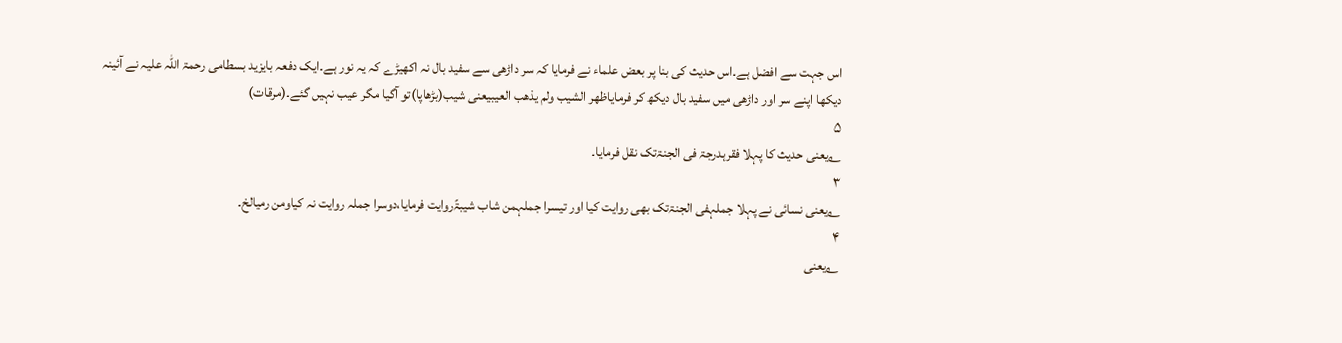اس جہت سے افضل ہے۔اس حدیث کی بنا پر بعض علماء نے فرمایا کہ سر داڑھی سے سفید بال نہ اکھیڑے کہ یہ نور ہے۔ایک دفعہ بایزید بسطامی رحمۃ اللہ علیہ نے آئینہ دیکھا اپنے سر اور داڑھی میں سفید بال دیکھ کر فرمایاظھر الشیب ولم یذھب العیبیعنی شیب(بڑھاپا)تو آگیا مگر عیب نہیں گئے۔(مرقات)
۵
؎یعنی حدیث کا پہلا فقرہدرجۃ فی الجنۃتک نقل فرمایا۔
۳
؎یعنی نسائی نے پہلا جملہفی الجنۃتک بھی روایت کیا اور تیسرا جملہمن شاب شیبۃًروایت فرمایا،دوسرا جملہ روایت نہ کیاومن رمیالخ۔
۴
؎یعنی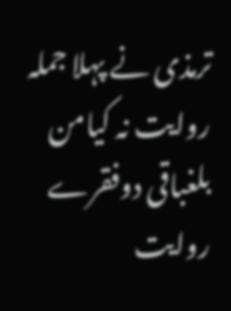ترمذی نے پہلا جملہ روایت نہ کیامن بلغباقی دوفقرے روایت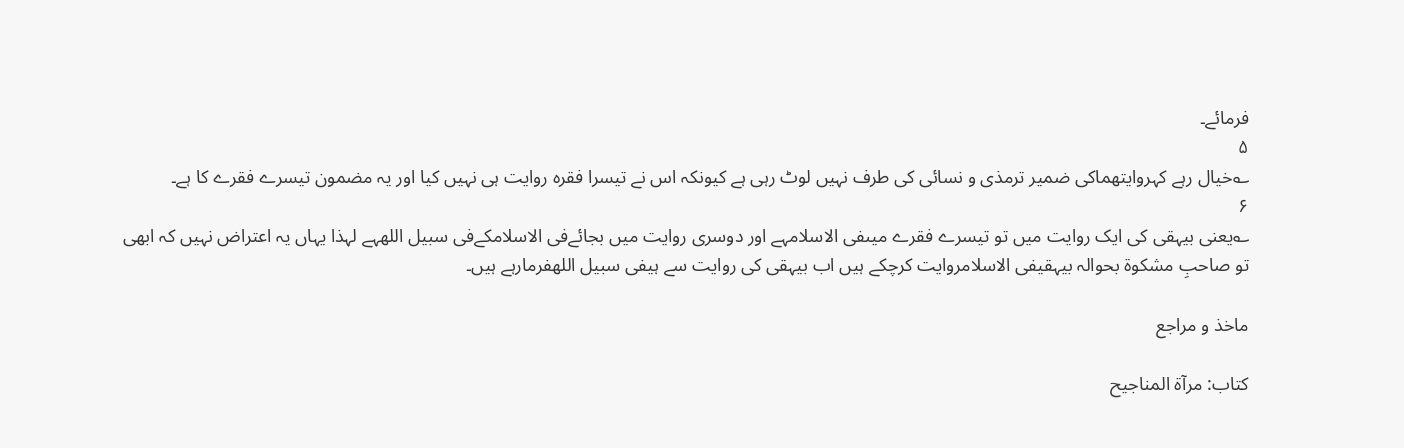فرمائے۔
۵
؎خیال رہے کہروایتھماکی ضمیر ترمذی و نسائی کی طرف نہیں لوٹ رہی ہے کیونکہ اس نے تیسرا فقرہ روایت ہی نہیں کیا اور یہ مضمون تیسرے فقرے کا ہے۔
۶
؎یعنی بیہقی کی ایک روایت میں تو تیسرے فقرے میںفی الاسلامہے اور دوسری روایت میں بجائےفی الاسلامکےفی سبیل اللهہے لہذا یہاں یہ اعتراض نہیں کہ ابھی تو صاحبِ مشکوۃ بحوالہ بیہقیفی الاسلامروایت کرچکے ہیں اب بیہقی کی روایت سے ہیفی سبیل اللهفرمارہے ہیں۔

ماخذ و مراجع

کتاب: مرآۃ المناجیح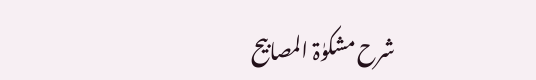شرح مشکوٰۃ المصابیح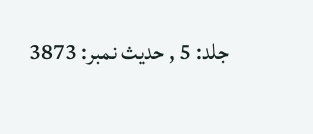جلد: 5 , حدیث نمبر: 3873